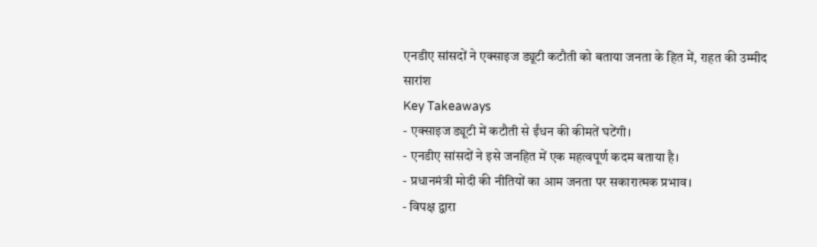एनडीए सांसदों ने एक्साइज ड्यूटी कटौती को बताया जनता के हित में, राहत की उम्मीद
सारांश
Key Takeaways
- एक्साइज ड्यूटी में कटौती से ईंधन की कीमतें घटेंगी।
- एनडीए सांसदों ने इसे जनहित में एक महत्वपूर्ण कदम बताया है।
- प्रधानमंत्री मोदी की नीतियों का आम जनता पर सकारात्मक प्रभाव।
- विपक्ष द्वारा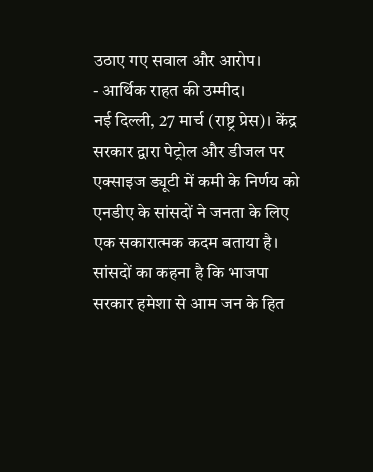उठाए गए सवाल और आरोप।
- आर्थिक राहत की उम्मीद।
नई दिल्ली, 27 मार्च (राष्ट्र प्रेस)। केंद्र सरकार द्वारा पेट्रोल और डीजल पर एक्साइज ड्यूटी में कमी के निर्णय को एनडीए के सांसदों ने जनता के लिए एक सकारात्मक कदम बताया है। सांसदों का कहना है कि भाजपा सरकार हमेशा से आम जन के हित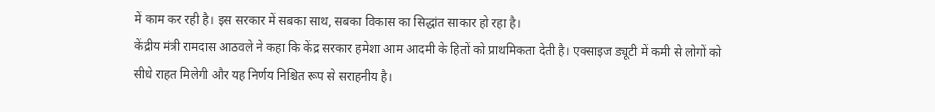में काम कर रही है। इस सरकार में सबका साथ, सबका विकास का सिद्धांत साकार हो रहा है।
केंद्रीय मंत्री रामदास आठवले ने कहा कि केंद्र सरकार हमेशा आम आदमी के हितों को प्राथमिकता देती है। एक्साइज ड्यूटी में कमी से लोगों को सीधे राहत मिलेगी और यह निर्णय निश्चित रूप से सराहनीय है।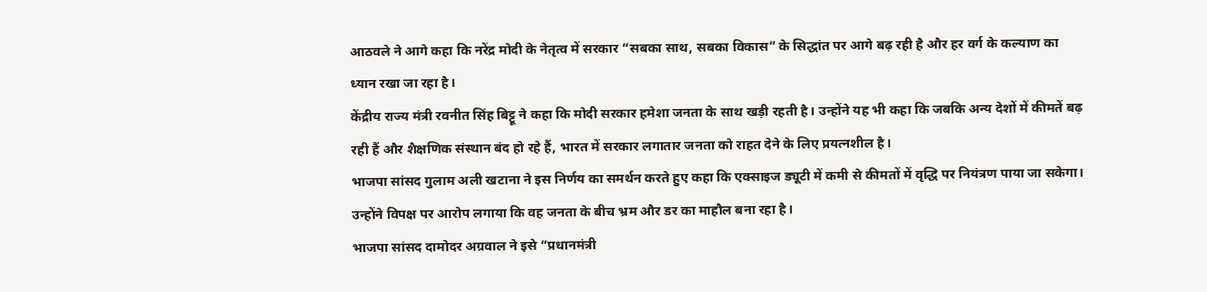आठवले ने आगे कहा कि नरेंद्र मोदी के नेतृत्व में सरकार “सबका साथ, सबका विकास” के सिद्धांत पर आगे बढ़ रही है और हर वर्ग के कल्याण का ध्यान रखा जा रहा है।
केंद्रीय राज्य मंत्री रवनीत सिंह बिट्टू ने कहा कि मोदी सरकार हमेशा जनता के साथ खड़ी रहती है। उन्होंने यह भी कहा कि जबकि अन्य देशों में कीमतें बढ़ रही हैं और शैक्षणिक संस्थान बंद हो रहे हैं, भारत में सरकार लगातार जनता को राहत देने के लिए प्रयत्नशील है।
भाजपा सांसद गुलाम अली खटाना ने इस निर्णय का समर्थन करते हुए कहा कि एक्साइज ड्यूटी में कमी से कीमतों में वृद्धि पर नियंत्रण पाया जा सकेगा। उन्होंने विपक्ष पर आरोप लगाया कि वह जनता के बीच भ्रम और डर का माहौल बना रहा है।
भाजपा सांसद दामोदर अग्रवाल ने इसे “प्रधानमंत्री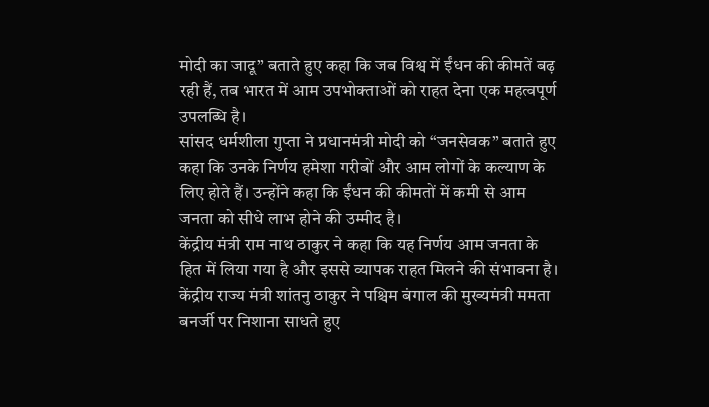मोदी का जादू” बताते हुए कहा कि जब विश्व में ईंधन की कीमतें बढ़ रही हैं, तब भारत में आम उपभोक्ताओं को राहत देना एक महत्वपूर्ण उपलब्धि है।
सांसद धर्मशीला गुप्ता ने प्रधानमंत्री मोदी को “जनसेवक” बताते हुए कहा कि उनके निर्णय हमेशा गरीबों और आम लोगों के कल्याण के लिए होते हैं। उन्होंने कहा कि ईंधन की कीमतों में कमी से आम जनता को सीधे लाभ होने की उम्मीद है।
केंद्रीय मंत्री राम नाथ ठाकुर ने कहा कि यह निर्णय आम जनता के हित में लिया गया है और इससे व्यापक राहत मिलने की संभावना है।
केंद्रीय राज्य मंत्री शांतनु ठाकुर ने पश्चिम बंगाल की मुख्यमंत्री ममता बनर्जी पर निशाना साधते हुए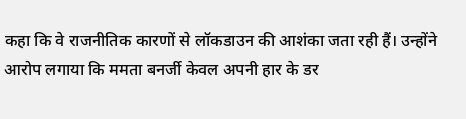कहा कि वे राजनीतिक कारणों से लॉकडाउन की आशंका जता रही हैं। उन्होंने आरोप लगाया कि ममता बनर्जी केवल अपनी हार के डर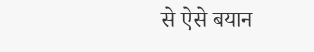से ऐसे बयान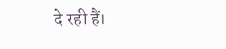दे रही हैं।